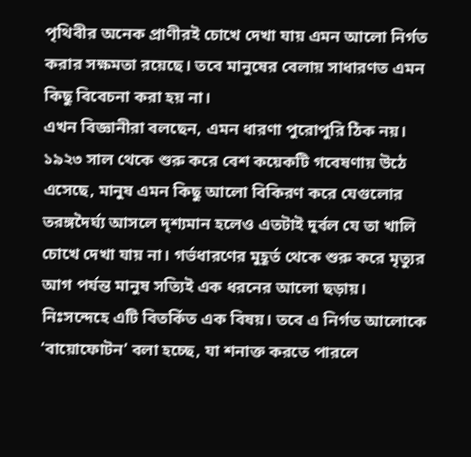পৃথিবীর অনেক প্রাণীরই চোখে দেখা যায় এমন আলো নির্গত করার সক্ষমতা রয়েছে। তবে মানুষের বেলায় সাধারণত এমন কিছু বিবেচনা করা হয় না।
এখন বিজ্ঞানীরা বলছেন, এমন ধারণা পুরোপুরি ঠিক নয়। ১৯২৩ সাল থেকে শুরু করে বেশ কয়েকটি গবেষণায় উঠে এসেছে, মানুষ এমন কিছু আলো বিকিরণ করে যেগুলোর তরঙ্গদৈর্ঘ্য আসলে দৃশ্যমান হলেও এতটাই দুর্বল যে তা খালি চোখে দেখা যায় না। গর্ভধারণের মুহূর্ত থেকে শুরু করে মৃত্যুর আগ পর্যন্ত মানুষ সত্যিই এক ধরনের আলো ছড়ায়।
নিঃসন্দেহে এটি বিতর্কিত এক বিষয়। তবে এ নির্গত আলোকে ‘বায়োফোটন’ বলা হচ্ছে, যা শনাক্ত করতে পারলে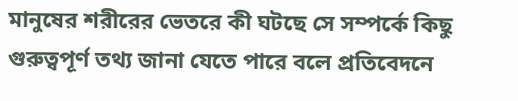মানুষের শরীরের ভেতরে কী ঘটছে সে সম্পর্কে কিছু গুরুত্বপূর্ণ তথ্য জানা যেতে পারে বলে প্রতিবেদনে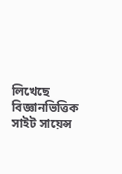লিখেছে বিজ্ঞানভিত্তিক সাইট সায়েন্স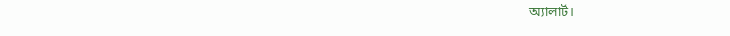অ্যালার্ট।